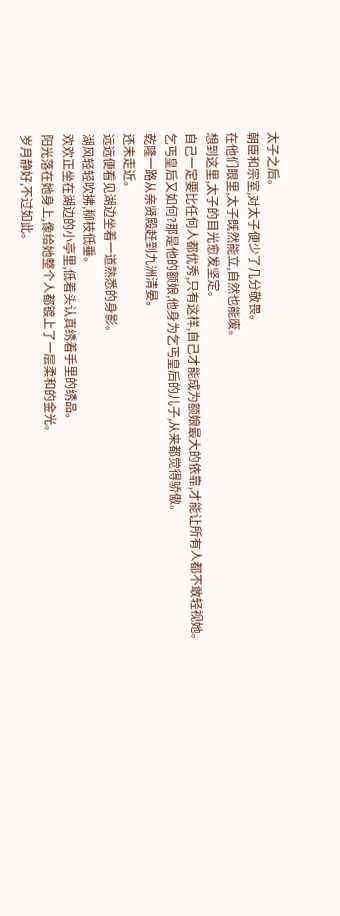太子之后。
朝臣和宗室,对太子便少了几分敬畏。
在他们眼里,太子既然能立,自然也能废。
想到这里,太子的目光愈发坚定。
自己一定要比任何人都优秀,只有这样,自己才能成为额娘最大的依靠,才能让所有人都不敢轻视她。
乞丐皇后又如何?那是他的额娘,他身为乞丐皇后的儿子,从来都觉得骄傲。
乾隆一路从亲贤殿赶到九洲清晏。
还未走近。
远远便看见湖边坐着一道熟悉的身影。
湖风轻轻吹拂,柳枝低垂。
欢欢正坐在湖边的小亭里,低着头认真绣着手里的绣品。
阳光落在她身上,像给她整个人都镀上了一层柔和的金光。
岁月静好,不过如此。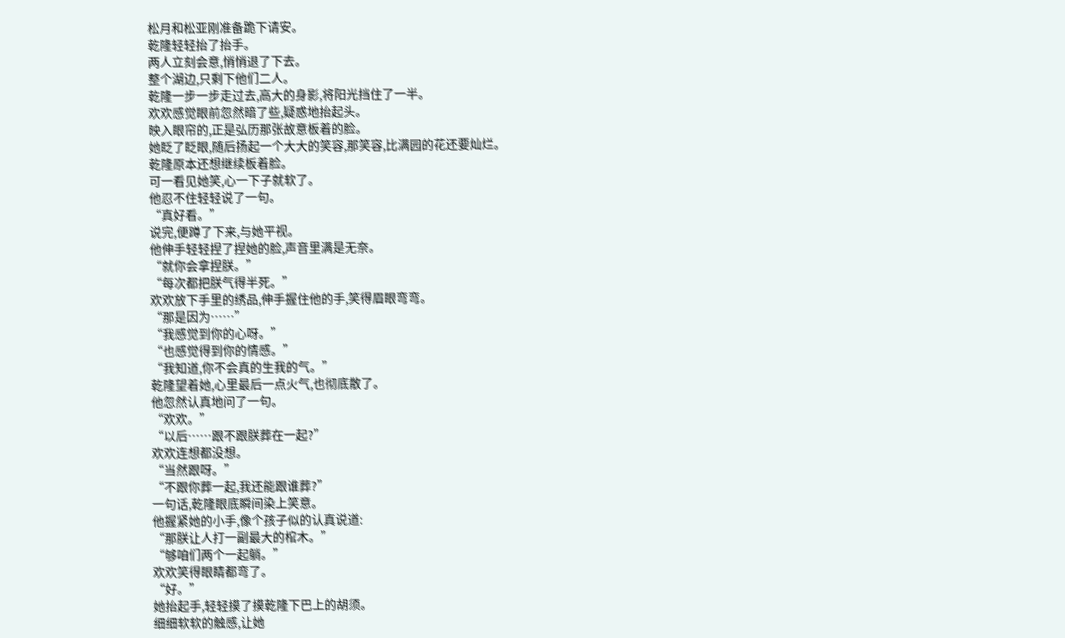松月和松亚刚准备跪下请安。
乾隆轻轻抬了抬手。
两人立刻会意,悄悄退了下去。
整个湖边,只剩下他们二人。
乾隆一步一步走过去,高大的身影,将阳光挡住了一半。
欢欢感觉眼前忽然暗了些,疑惑地抬起头。
映入眼帘的,正是弘历那张故意板着的脸。
她眨了眨眼,随后扬起一个大大的笑容,那笑容,比满园的花还要灿烂。
乾隆原本还想继续板着脸。
可一看见她笑,心一下子就软了。
他忍不住轻轻说了一句。
“真好看。”
说完,便蹲了下来,与她平视。
他伸手轻轻捏了捏她的脸,声音里满是无奈。
“就你会拿捏朕。”
“每次都把朕气得半死。”
欢欢放下手里的绣品,伸手握住他的手,笑得眉眼弯弯。
“那是因为……”
“我感觉到你的心呀。”
“也感觉得到你的情感。”
“我知道,你不会真的生我的气。”
乾隆望着她,心里最后一点火气,也彻底散了。
他忽然认真地问了一句。
“欢欢。”
“以后……跟不跟朕葬在一起?”
欢欢连想都没想。
“当然跟呀。”
“不跟你葬一起,我还能跟谁葬?”
一句话,乾隆眼底瞬间染上笑意。
他握紧她的小手,像个孩子似的认真说道:
“那朕让人打一副最大的棺木。”
“够咱们两个一起躺。”
欢欢笑得眼睛都弯了。
“好。”
她抬起手,轻轻摸了摸乾隆下巴上的胡须。
细细软软的触感,让她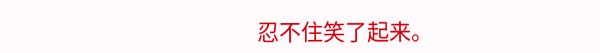忍不住笑了起来。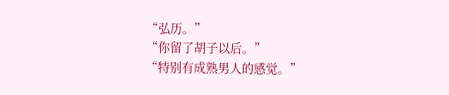“弘历。”
“你留了胡子以后。”
“特别有成熟男人的感觉。”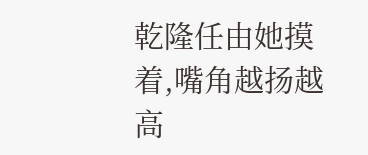乾隆任由她摸着,嘴角越扬越高